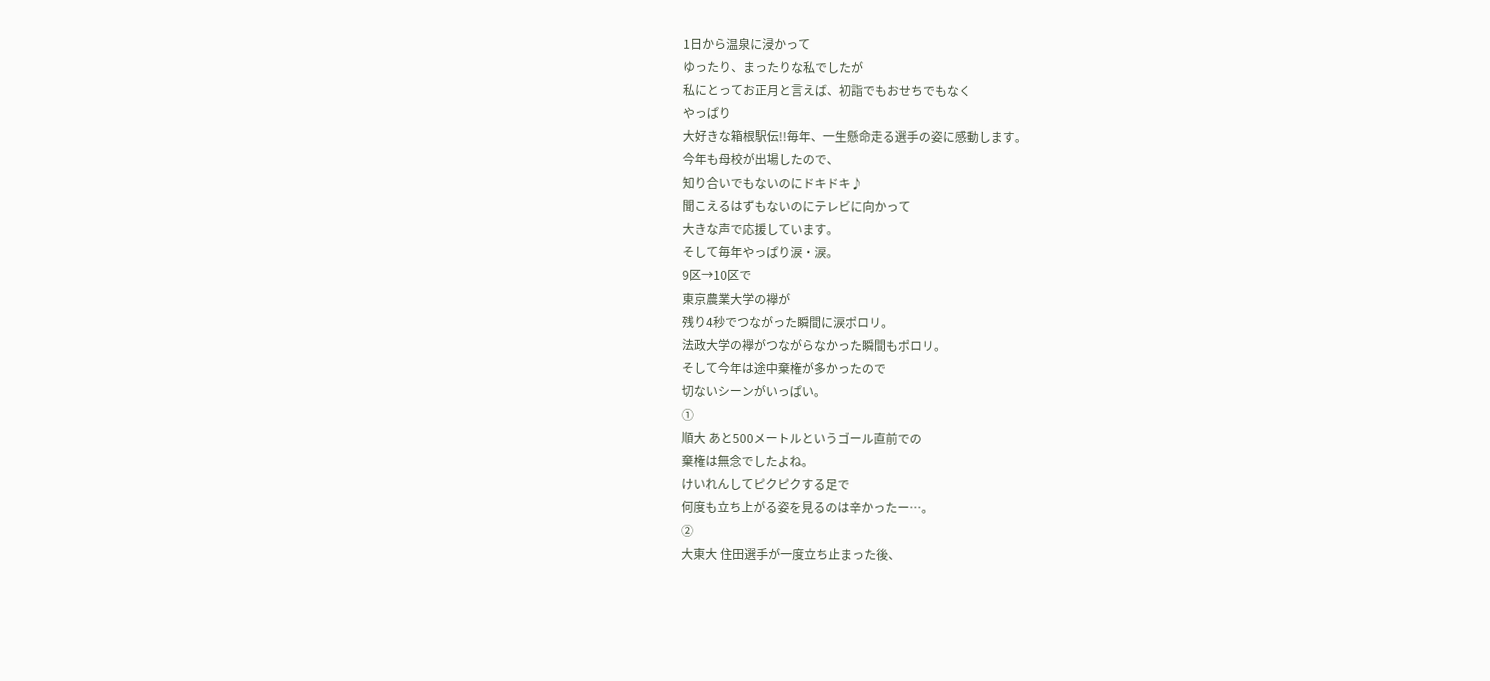1日から温泉に浸かって
ゆったり、まったりな私でしたが
私にとってお正月と言えば、初詣でもおせちでもなく
やっぱり
大好きな箱根駅伝!!毎年、一生懸命走る選手の姿に感動します。
今年も母校が出場したので、
知り合いでもないのにドキドキ♪
聞こえるはずもないのにテレビに向かって
大きな声で応援しています。
そして毎年やっぱり涙・涙。
9区→10区で
東京農業大学の襷が
残り4秒でつながった瞬間に涙ポロリ。
法政大学の襷がつながらなかった瞬間もポロリ。
そして今年は途中棄権が多かったので
切ないシーンがいっぱい。
①
順大 あと500メートルというゴール直前での
棄権は無念でしたよね。
けいれんしてピクピクする足で
何度も立ち上がる姿を見るのは辛かったー…。
②
大東大 住田選手が一度立ち止まった後、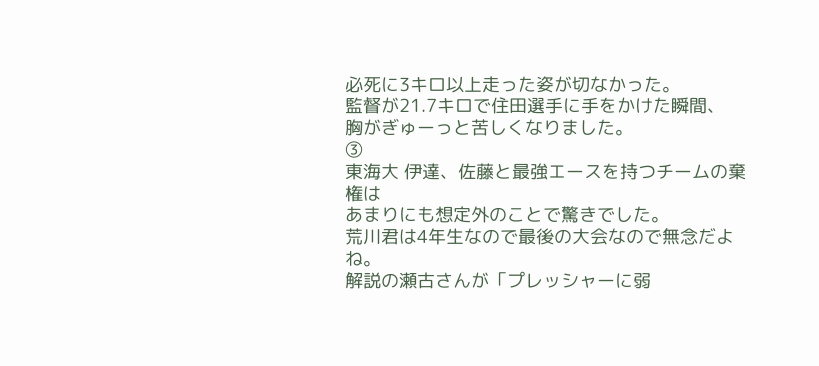必死に3キロ以上走った姿が切なかった。
監督が21.7キロで住田選手に手をかけた瞬間、
胸がぎゅーっと苦しくなりました。
③
東海大 伊達、佐藤と最強エースを持つチームの棄権は
あまりにも想定外のことで驚きでした。
荒川君は4年生なので最後の大会なので無念だよね。
解説の瀬古さんが「プレッシャーに弱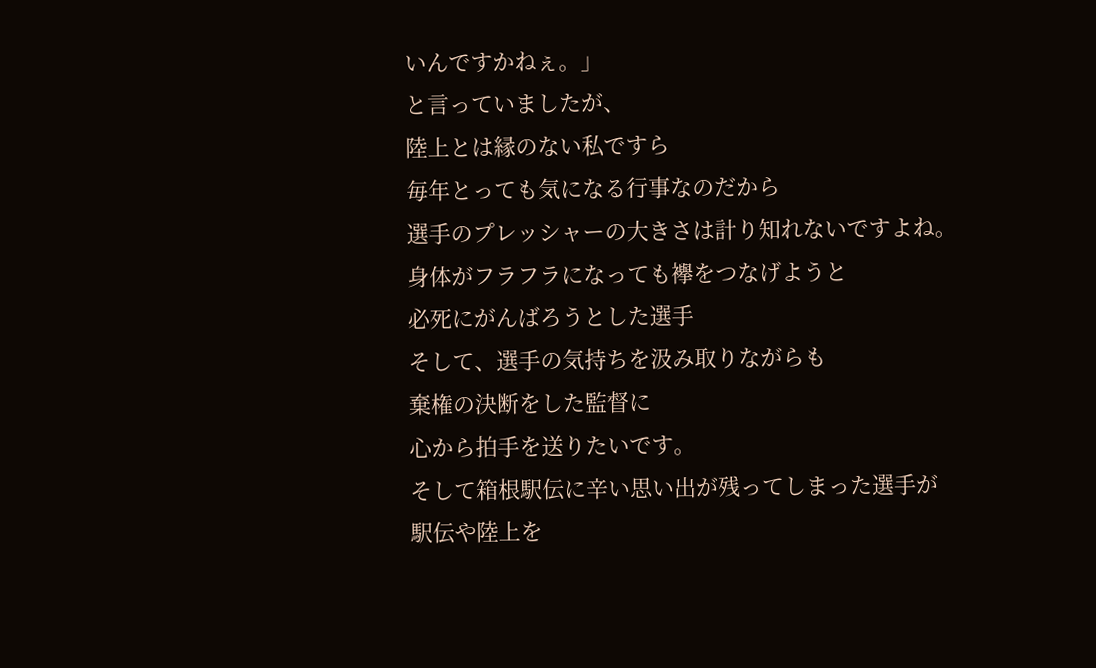いんですかねぇ。」
と言っていましたが、
陸上とは縁のない私ですら
毎年とっても気になる行事なのだから
選手のプレッシャーの大きさは計り知れないですよね。
身体がフラフラになっても襷をつなげようと
必死にがんばろうとした選手
そして、選手の気持ちを汲み取りながらも
棄権の決断をした監督に
心から拍手を送りたいです。
そして箱根駅伝に辛い思い出が残ってしまった選手が
駅伝や陸上を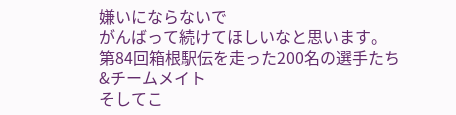嫌いにならないで
がんばって続けてほしいなと思います。
第84回箱根駅伝を走った200名の選手たち
&チームメイト
そしてこ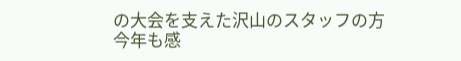の大会を支えた沢山のスタッフの方
今年も感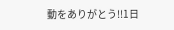動をありがとう!!1日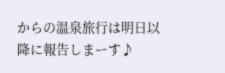からの温泉旅行は明日以降に報告しまーす♪